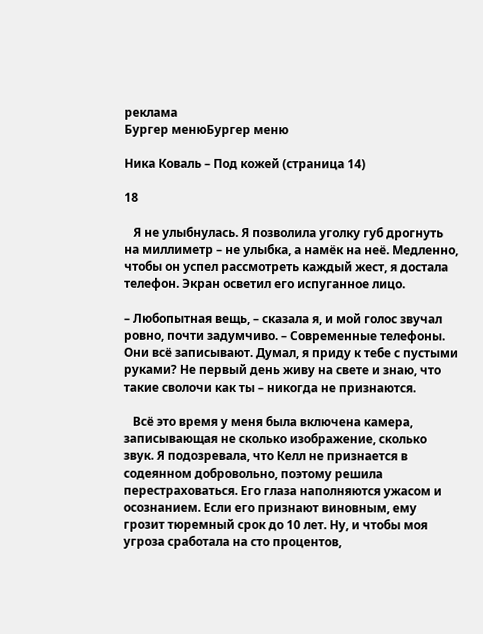реклама
Бургер менюБургер меню

Ника Коваль – Под кожей (страница 14)

18

   Я не улыбнулась. Я позволила уголку губ дрогнуть на миллиметр – не улыбка, а намёк на неё. Медленно, чтобы он успел рассмотреть каждый жест, я достала телефон. Экран осветил его испуганное лицо.

– Любопытная вещь, – сказала я, и мой голос звучал ровно, почти задумчиво. – Современные телефоны. Они всё записывают. Думал, я приду к тебе с пустыми руками? Не первый день живу на свете и знаю, что такие сволочи как ты – никогда не признаются.

   Всё это время у меня была включена камера, записывающая не сколько изображение, сколько звук. Я подозревала, что Келл не признается в содеянном добровольно, поэтому решила перестраховаться. Его глаза наполняются ужасом и осознанием. Если его признают виновным, ему грозит тюремный срок до 10 лет. Ну, и чтобы моя угроза сработала на сто процентов,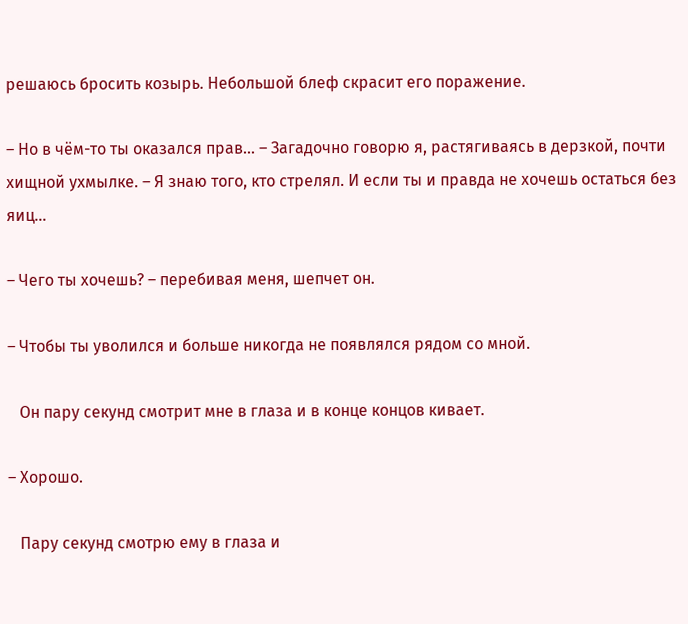решаюсь бросить козырь. Небольшой блеф скрасит его поражение.

– Но в чём-то ты оказался прав… – Загадочно говорю я, растягиваясь в дерзкой, почти хищной ухмылке. – Я знаю того, кто стрелял. И если ты и правда не хочешь остаться без яиц…

– Чего ты хочешь? – перебивая меня, шепчет он.

– Чтобы ты уволился и больше никогда не появлялся рядом со мной.

   Он пару секунд смотрит мне в глаза и в конце концов кивает.

– Хорошо.

   Пару секунд смотрю ему в глаза и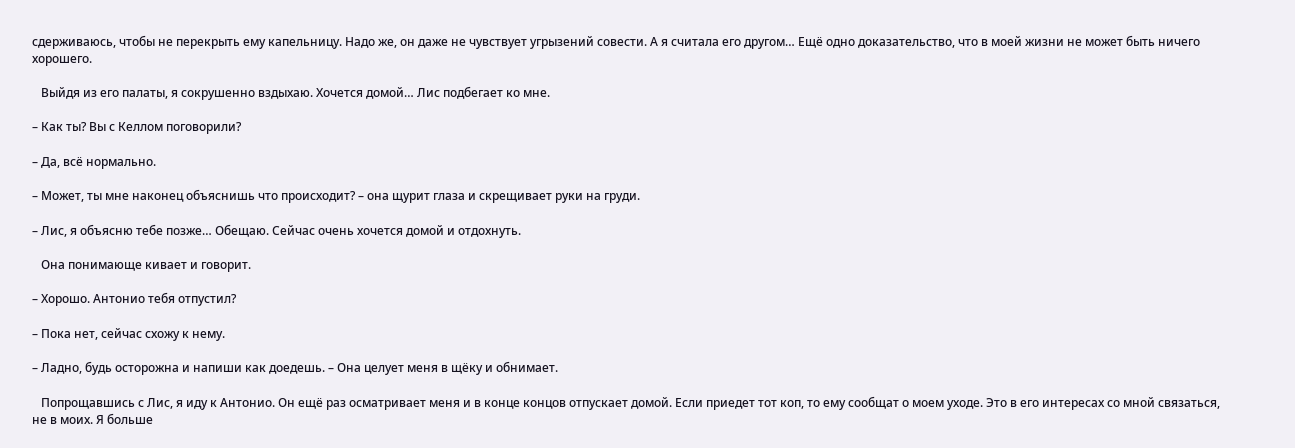сдерживаюсь, чтобы не перекрыть ему капельницу. Надо же, он даже не чувствует угрызений совести. А я считала его другом… Ещё одно доказательство, что в моей жизни не может быть ничего хорошего.

   Выйдя из его палаты, я сокрушенно вздыхаю. Хочется домой… Лис подбегает ко мне.

– Как ты? Вы с Келлом поговорили?

– Да, всё нормально.

– Может, ты мне наконец объяснишь что происходит? – она щурит глаза и скрещивает руки на груди.

– Лис, я объясню тебе позже… Обещаю. Сейчас очень хочется домой и отдохнуть.

   Она понимающе кивает и говорит.

– Хорошо. Антонио тебя отпустил?

– Пока нет, сейчас схожу к нему.

– Ладно, будь осторожна и напиши как доедешь. – Она целует меня в щёку и обнимает.

   Попрощавшись с Лис, я иду к Антонио. Он ещё раз осматривает меня и в конце концов отпускает домой. Если приедет тот коп, то ему сообщат о моем уходе. Это в его интересах со мной связаться, не в моих. Я больше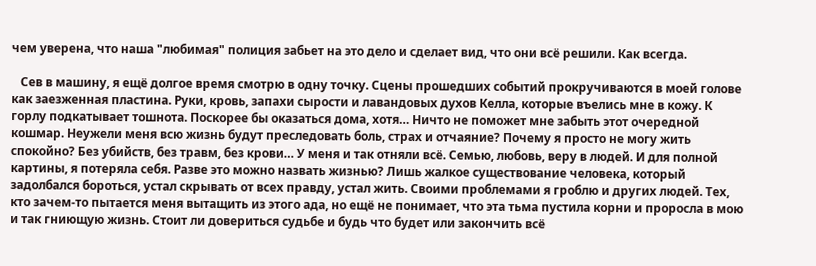чем уверена, что наша "любимая" полиция забьет на это дело и сделает вид, что они всё решили. Как всегда.

   Сев в машину, я ещё долгое время смотрю в одну точку. Сцены прошедших событий прокручиваются в моей голове как заезженная пластина. Руки, кровь, запахи сырости и лавандовых духов Келла, которые въелись мне в кожу. К горлу подкатывает тошнота. Поскорее бы оказаться дома, хотя… Ничто не поможет мне забыть этот очередной кошмар. Неужели меня всю жизнь будут преследовать боль, страх и отчаяние? Почему я просто не могу жить спокойно? Без убийств, без травм, без крови… У меня и так отняли всё. Семью, любовь, веру в людей. И для полной картины, я потеряла себя. Разве это можно назвать жизнью? Лишь жалкое существование человека, который задолбался бороться, устал скрывать от всех правду, устал жить. Своими проблемами я гроблю и других людей. Тех, кто зачем-то пытается меня вытащить из этого ада, но ещё не понимает, что эта тьма пустила корни и проросла в мою и так гниющую жизнь. Стоит ли довериться судьбе и будь что будет или закончить всё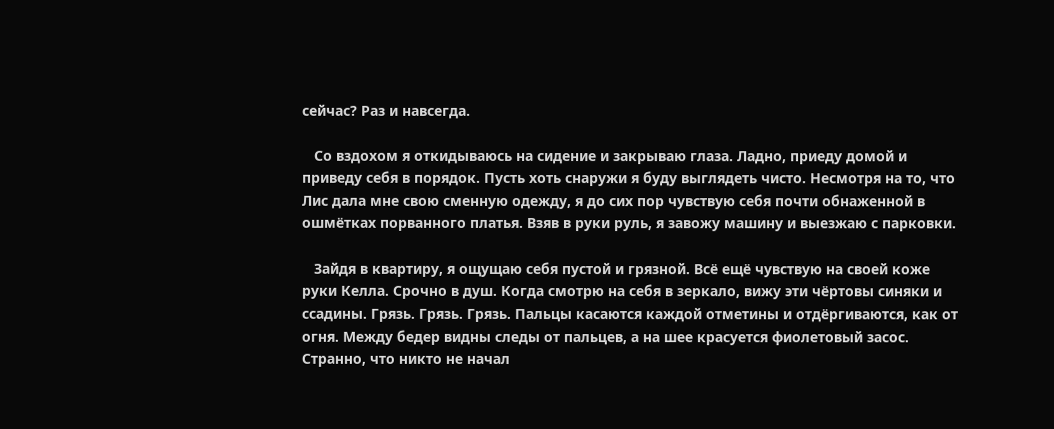сейчас? Раз и навсегда.

   Со вздохом я откидываюсь на сидение и закрываю глаза. Ладно, приеду домой и приведу себя в порядок. Пусть хоть снаружи я буду выглядеть чисто. Несмотря на то, что Лис дала мне свою сменную одежду, я до сих пор чувствую себя почти обнаженной в ошмётках порванного платья. Взяв в руки руль, я завожу машину и выезжаю с парковки.

   Зайдя в квартиру, я ощущаю себя пустой и грязной. Всё ещё чувствую на своей коже руки Келла. Срочно в душ. Когда смотрю на себя в зеркало, вижу эти чёртовы синяки и ссадины. Грязь. Грязь. Грязь. Пальцы касаются каждой отметины и отдёргиваются, как от огня. Между бедер видны следы от пальцев, а на шее красуется фиолетовый засос. Странно, что никто не начал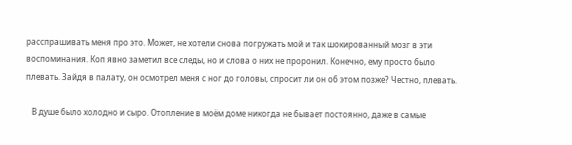расспрашивать меня про это. Может, не хотели снова погружать мой и так шокированный мозг в эти воспоминания. Коп явно заметил все следы, но и слова о них не проронил. Конечно, ему просто было плевать. Зайдя в палату, он осмотрел меня с ног до головы, спросит ли он об этом позже? Честно, плевать.

   В душе было холодно и сыро. Отопление в моём доме никогда не бывает постоянно, даже в самые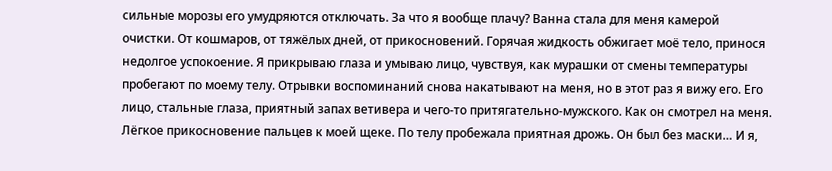сильные морозы его умудряются отключать. За что я вообще плачу? Ванна стала для меня камерой очистки. От кошмаров, от тяжёлых дней, от прикосновений. Горячая жидкость обжигает моё тело, принося недолгое успокоение. Я прикрываю глаза и умываю лицо, чувствуя, как мурашки от смены температуры пробегают по моему телу. Отрывки воспоминаний снова накатывают на меня, но в этот раз я вижу его. Его лицо, стальные глаза, приятный запах ветивера и чего-то притягательно-мужского. Как он смотрел на меня. Лёгкое прикосновение пальцев к моей щеке. По телу пробежала приятная дрожь. Он был без маски… И я,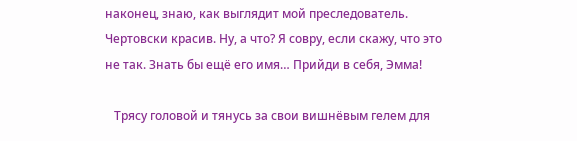наконец, знаю, как выглядит мой преследователь. Чертовски красив. Ну, а что? Я совру, если скажу, что это не так. Знать бы ещё его имя… Прийди в себя, Эмма!

   Трясу головой и тянусь за свои вишнёвым гелем для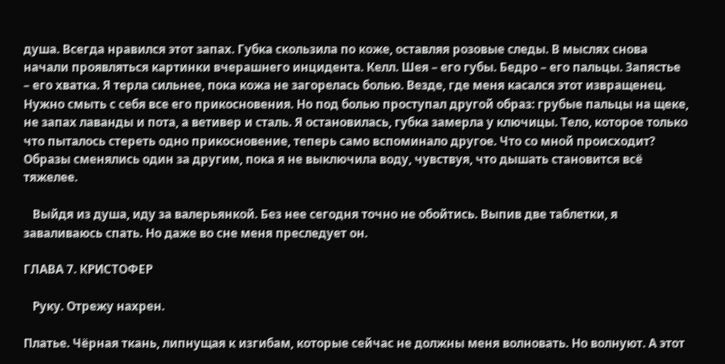душа. Всегда нравился этот запах. Губка скользила по коже, оставляя розовые следы. В мыслях снова начали проявляться картинки вчерашнего инцидента. Келл. Шея – его губы. Бедро – его пальцы. Запястье – его хватка. Я терла сильнее, пока кожа не загорелась болью. Везде, где меня касался этот извращенец. Нужно смыть с себя все его прикосновения. Но под болью проступал другой образ: грубые пальцы на щеке, не запах лаванды и пота, а ветивер и сталь. Я остановилась, губка замерла у ключицы. Тело, которое только что пыталось стереть одно прикосновение, теперь само вспоминало другое. Что со мной происходит? Образы сменялись один за другим, пока я не выключила воду, чувствуя, что дышать становится всё тяжелее.

   Выйдя из душа, иду за валерьянкой. Без нее сегодня точно не обойтись. Выпив две таблетки, я заваливаюсь спать. Но даже во сне меня преследует он.

ГЛАВА 7. КРИСТОФЕР

   Руку. Отрежу нахрен.

Платье. Чёрная ткань, липнущая к изгибам, которые сейчас не должны меня волновать. Но волнуют. А этот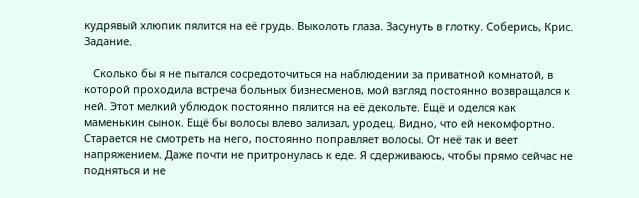кудрявый хлюпик пялится на её грудь. Выколоть глаза. Засунуть в глотку. Соберись, Крис. Задание.

   Сколько бы я не пытался сосредоточиться на наблюдении за приватной комнатой, в которой проходила встреча больных бизнесменов, мой взгляд постоянно возвращался к ней. Этот мелкий ублюдок постоянно пялится на её декольте. Ещё и оделся как маменькин сынок. Ещё бы волосы влево зализал, уродец. Видно, что ей некомфортно. Старается не смотреть на него, постоянно поправляет волосы. От неё так и веет напряжением. Даже почти не притронулась к еде. Я сдерживаюсь, чтобы прямо сейчас не подняться и не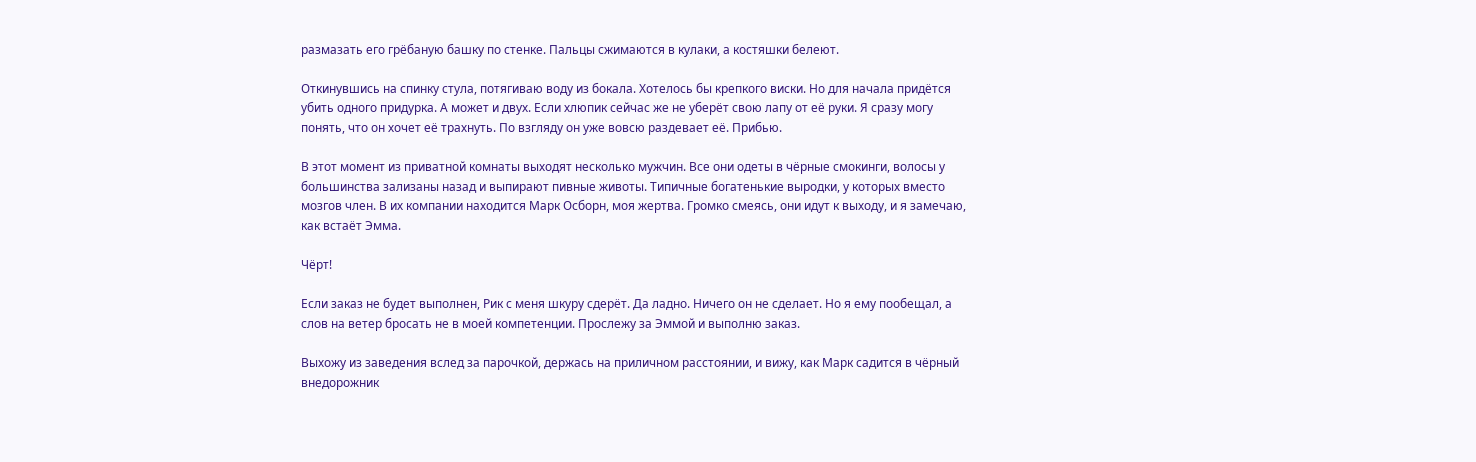размазать его грёбаную башку по стенке. Пальцы сжимаются в кулаки, а костяшки белеют.

Откинувшись на спинку стула, потягиваю воду из бокала. Хотелось бы крепкого виски. Но для начала придётся убить одного придурка. А может и двух. Если хлюпик сейчас же не уберёт свою лапу от её руки. Я сразу могу понять, что он хочет её трахнуть. По взгляду он уже вовсю раздевает её. Прибью.

В этот момент из приватной комнаты выходят несколько мужчин. Все они одеты в чёрные смокинги, волосы у большинства зализаны назад и выпирают пивные животы. Типичные богатенькие выродки, у которых вместо мозгов член. В их компании находится Марк Осборн, моя жертва. Громко смеясь, они идут к выходу, и я замечаю, как встаёт Эмма.

Чёрт!

Если заказ не будет выполнен, Рик с меня шкуру сдерёт. Да ладно. Ничего он не сделает. Но я ему пообещал, а слов на ветер бросать не в моей компетенции. Прослежу за Эммой и выполню заказ.

Выхожу из заведения вслед за парочкой, держась на приличном расстоянии, и вижу, как Марк садится в чёрный внедорожник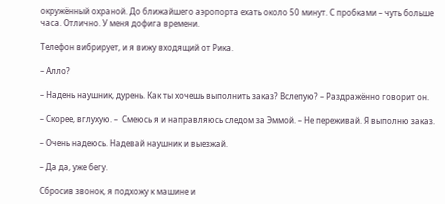окружённый охраной. До ближайшего аэропорта ехать около 50 минут. С пробками – чуть больше часа. Отлично. У меня дофига времени.

Телефон вибрирует, и я вижу входящий от Рика.

– Алло?

– Надень наушник, дурень. Как ты хочешь выполнить заказ? Вслепую? – Раздражённо говорит он.

– Скорее, вглухую. –  Смеюсь я и направляюсь следом за Эммой. – Не переживай. Я выполню заказ.

– Очень надеюсь. Надевай наушник и выезжай.

– Да да, уже бегу.

Сбросив звонок, я подхожу к машине и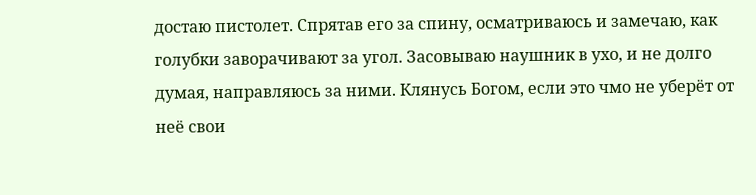достаю пистолет. Спрятав его за спину, осматриваюсь и замечаю, как голубки заворачивают за угол. Засовываю наушник в ухо, и не долго думая, направляюсь за ними. Клянусь Богом, если это чмо не уберёт от неё свои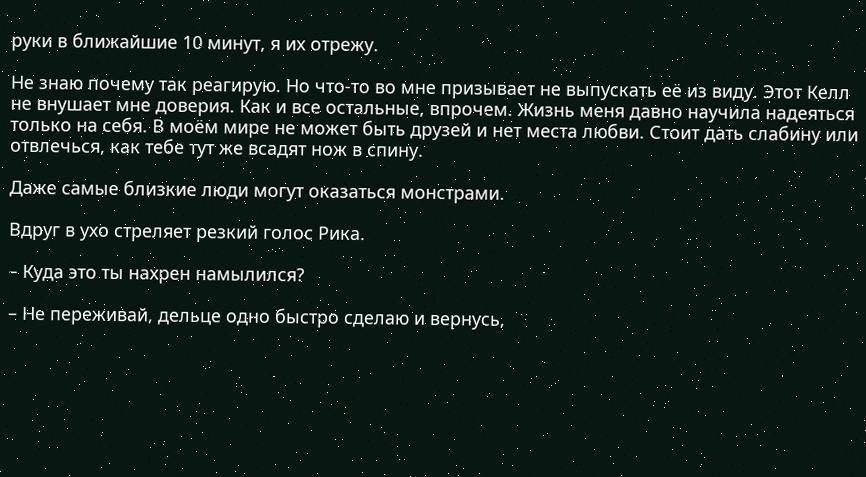руки в ближайшие 10 минут, я их отрежу.

Не знаю почему так реагирую. Но что-то во мне призывает не выпускать её из виду. Этот Келл не внушает мне доверия. Как и все остальные, впрочем. Жизнь меня давно научила надеяться только на себя. В моём мире не может быть друзей и нет места любви. Стоит дать слабину или отвлечься, как тебе тут же всадят нож в спину.

Даже самые близкие люди могут оказаться монстрами.

Вдруг в ухо стреляет резкий голос Рика.

– Куда это ты нахрен намылился?

– Не переживай, дельце одно быстро сделаю и вернусь,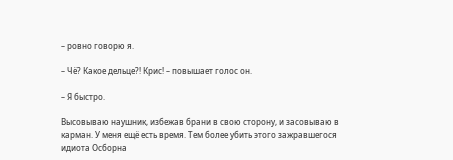– ровно говорю я.

– Чё? Какое дельце?! Крис! – повышает голос он.

– Я быстро.

Высовываю наушник, избежав брани в свою сторону, и засовываю в карман. У меня ещё есть время. Тем более убить этого зажравшегося идиота Осборна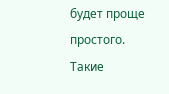будет проще простого. Такие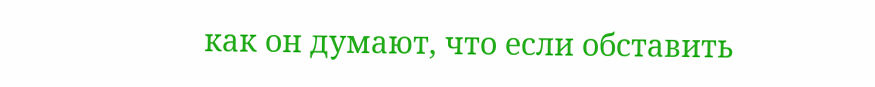как он думают, что если обставить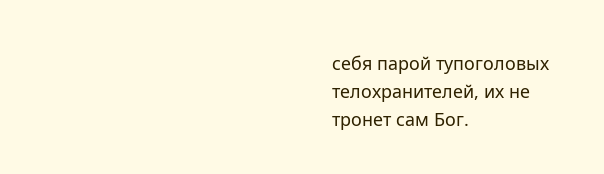себя парой тупоголовых телохранителей, их не тронет сам Бог.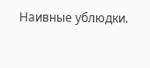Наивные ублюдки.